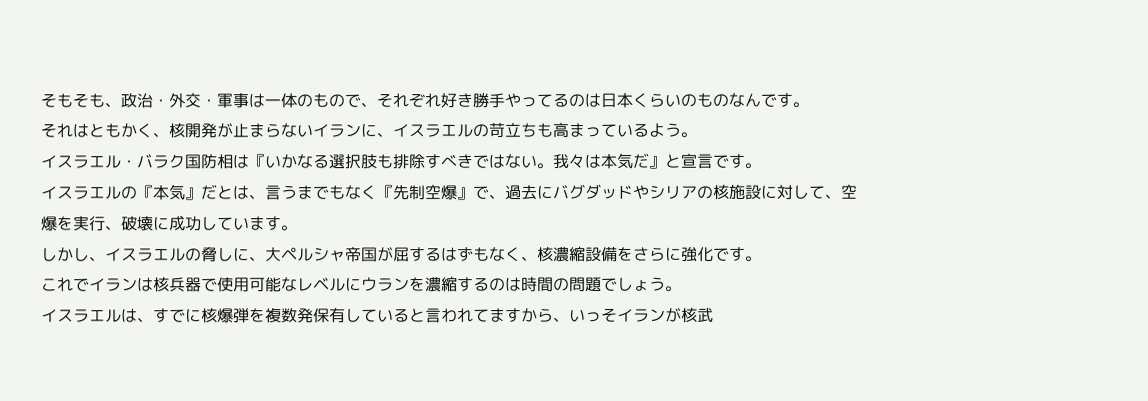そもそも、政治・外交・軍事は一体のもので、それぞれ好き勝手やってるのは日本くらいのものなんです。
それはともかく、核開発が止まらないイランに、イスラエルの苛立ちも高まっているよう。
イスラエル・バラク国防相は『いかなる選択肢も排除すべきではない。我々は本気だ』と宣言です。
イスラエルの『本気』だとは、言うまでもなく『先制空爆』で、過去にバグダッドやシリアの核施設に対して、空爆を実行、破壊に成功しています。
しかし、イスラエルの脅しに、大ペルシャ帝国が屈するはずもなく、核濃縮設備をさらに強化です。
これでイランは核兵器で使用可能なレベルにウランを濃縮するのは時間の問題でしょう。
イスラエルは、すでに核爆弾を複数発保有していると言われてますから、いっそイランが核武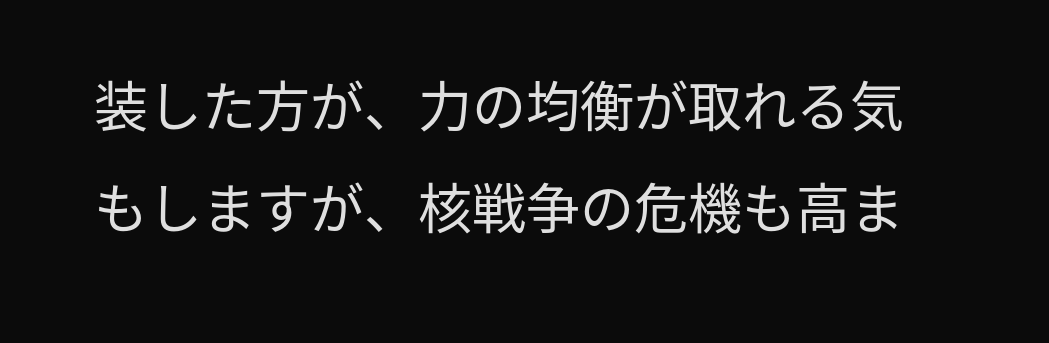装した方が、力の均衡が取れる気もしますが、核戦争の危機も高ま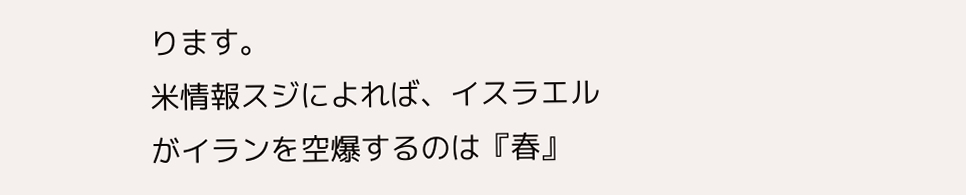ります。
米情報スジによれば、イスラエルがイランを空爆するのは『春』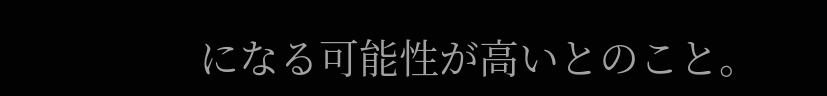になる可能性が高いとのこと。